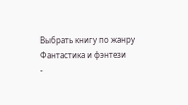Выбрать книгу по жанру
Фантастика и фэнтези
-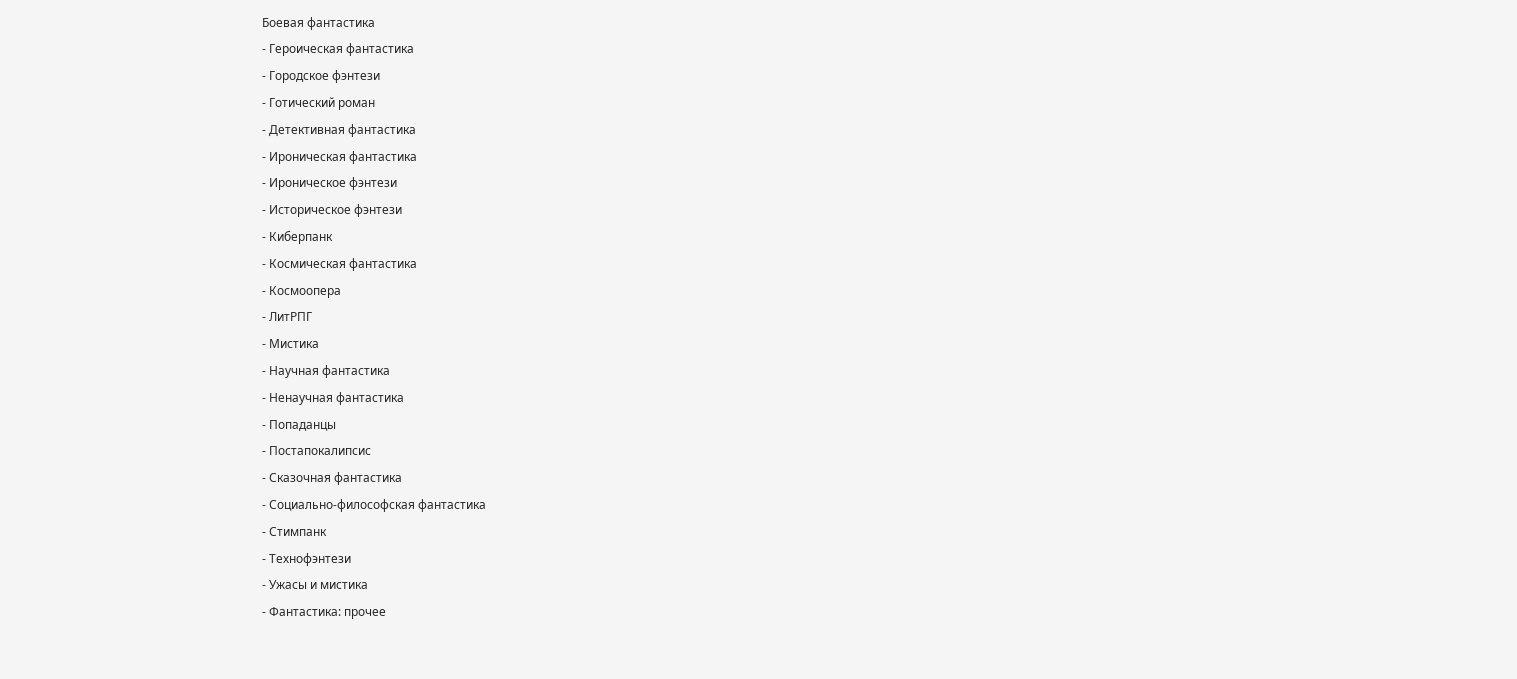Боевая фантастика
- Героическая фантастика
- Городское фэнтези
- Готический роман
- Детективная фантастика
- Ироническая фантастика
- Ироническое фэнтези
- Историческое фэнтези
- Киберпанк
- Космическая фантастика
- Космоопера
- ЛитРПГ
- Мистика
- Научная фантастика
- Ненаучная фантастика
- Попаданцы
- Постапокалипсис
- Сказочная фантастика
- Социально-философская фантастика
- Стимпанк
- Технофэнтези
- Ужасы и мистика
- Фантастика: прочее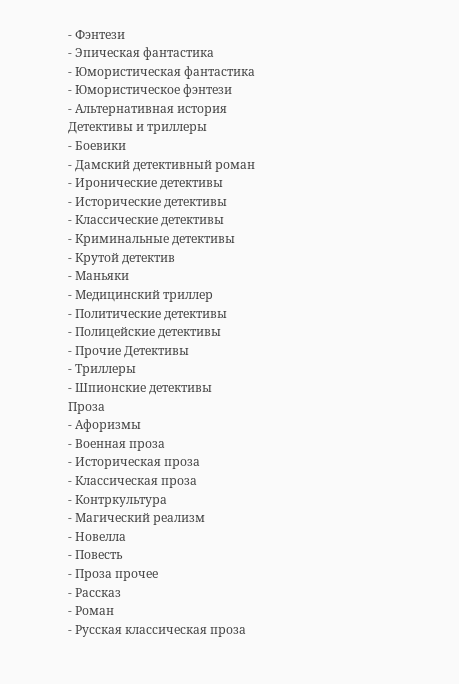- Фэнтези
- Эпическая фантастика
- Юмористическая фантастика
- Юмористическое фэнтези
- Альтернативная история
Детективы и триллеры
- Боевики
- Дамский детективный роман
- Иронические детективы
- Исторические детективы
- Классические детективы
- Криминальные детективы
- Крутой детектив
- Маньяки
- Медицинский триллер
- Политические детективы
- Полицейские детективы
- Прочие Детективы
- Триллеры
- Шпионские детективы
Проза
- Афоризмы
- Военная проза
- Историческая проза
- Классическая проза
- Контркультура
- Магический реализм
- Новелла
- Повесть
- Проза прочее
- Рассказ
- Роман
- Русская классическая проза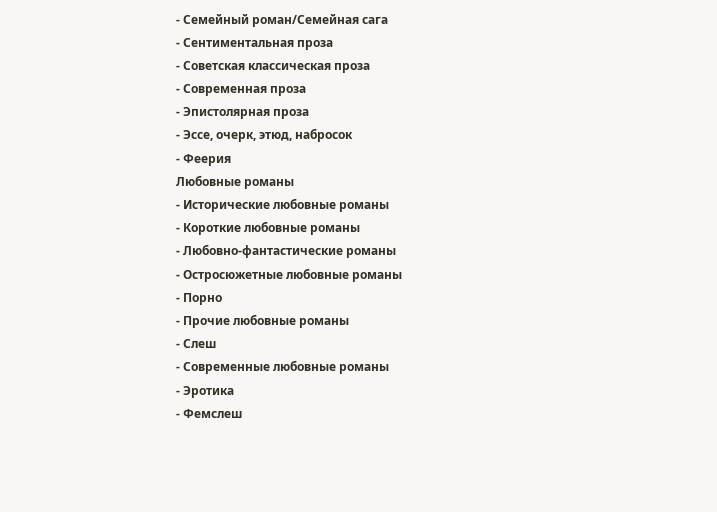- Семейный роман/Семейная сага
- Сентиментальная проза
- Советская классическая проза
- Современная проза
- Эпистолярная проза
- Эссе, очерк, этюд, набросок
- Феерия
Любовные романы
- Исторические любовные романы
- Короткие любовные романы
- Любовно-фантастические романы
- Остросюжетные любовные романы
- Порно
- Прочие любовные романы
- Слеш
- Современные любовные романы
- Эротика
- Фемслеш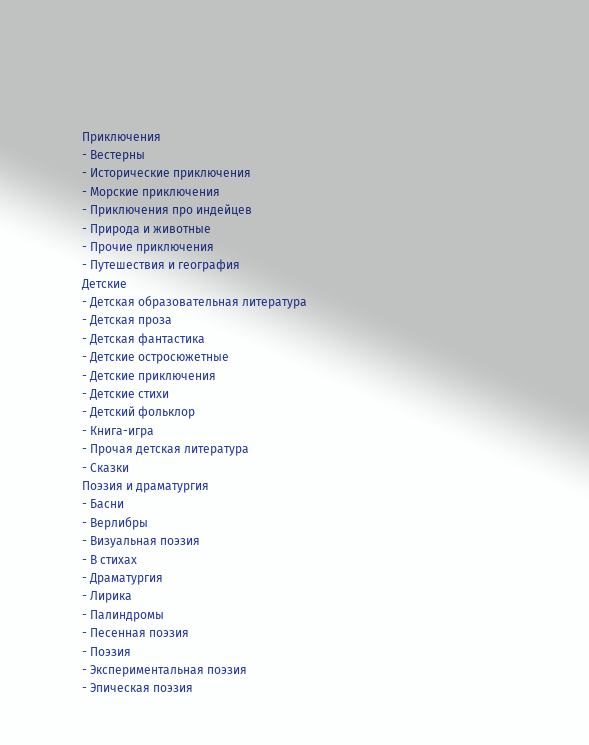Приключения
- Вестерны
- Исторические приключения
- Морские приключения
- Приключения про индейцев
- Природа и животные
- Прочие приключения
- Путешествия и география
Детские
- Детская образовательная литература
- Детская проза
- Детская фантастика
- Детские остросюжетные
- Детские приключения
- Детские стихи
- Детский фольклор
- Книга-игра
- Прочая детская литература
- Сказки
Поэзия и драматургия
- Басни
- Верлибры
- Визуальная поэзия
- В стихах
- Драматургия
- Лирика
- Палиндромы
- Песенная поэзия
- Поэзия
- Экспериментальная поэзия
- Эпическая поэзия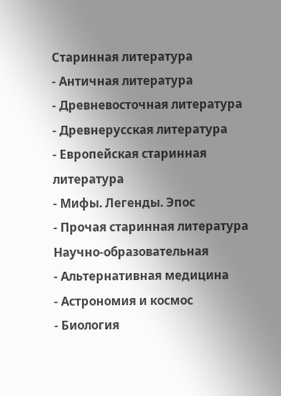Старинная литература
- Античная литература
- Древневосточная литература
- Древнерусская литература
- Европейская старинная литература
- Мифы. Легенды. Эпос
- Прочая старинная литература
Научно-образовательная
- Альтернативная медицина
- Астрономия и космос
- Биология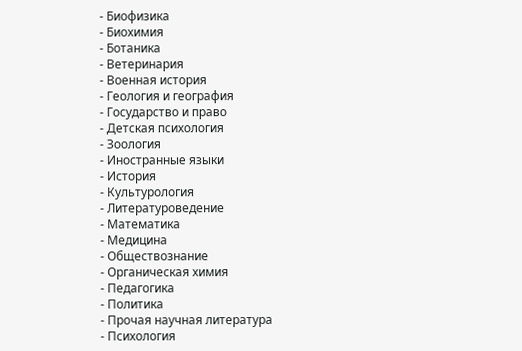- Биофизика
- Биохимия
- Ботаника
- Ветеринария
- Военная история
- Геология и география
- Государство и право
- Детская психология
- Зоология
- Иностранные языки
- История
- Культурология
- Литературоведение
- Математика
- Медицина
- Обществознание
- Органическая химия
- Педагогика
- Политика
- Прочая научная литература
- Психология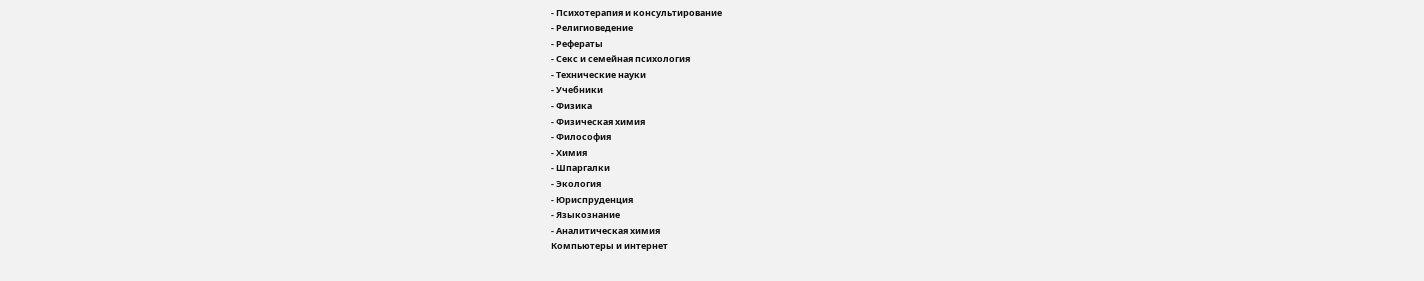- Психотерапия и консультирование
- Религиоведение
- Рефераты
- Секс и семейная психология
- Технические науки
- Учебники
- Физика
- Физическая химия
- Философия
- Химия
- Шпаргалки
- Экология
- Юриспруденция
- Языкознание
- Аналитическая химия
Компьютеры и интернет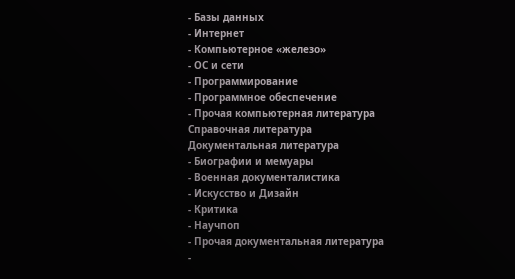- Базы данных
- Интернет
- Компьютерное «железо»
- ОС и сети
- Программирование
- Программное обеспечение
- Прочая компьютерная литература
Справочная литература
Документальная литература
- Биографии и мемуары
- Военная документалистика
- Искусство и Дизайн
- Критика
- Научпоп
- Прочая документальная литература
-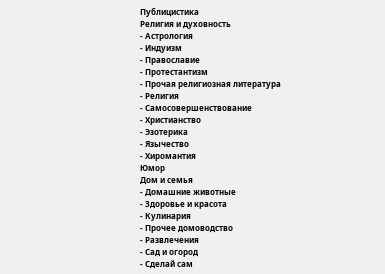Публицистика
Религия и духовность
- Астрология
- Индуизм
- Православие
- Протестантизм
- Прочая религиозная литература
- Религия
- Самосовершенствование
- Христианство
- Эзотерика
- Язычество
- Хиромантия
Юмор
Дом и семья
- Домашние животные
- Здоровье и красота
- Кулинария
- Прочее домоводство
- Развлечения
- Сад и огород
- Сделай сам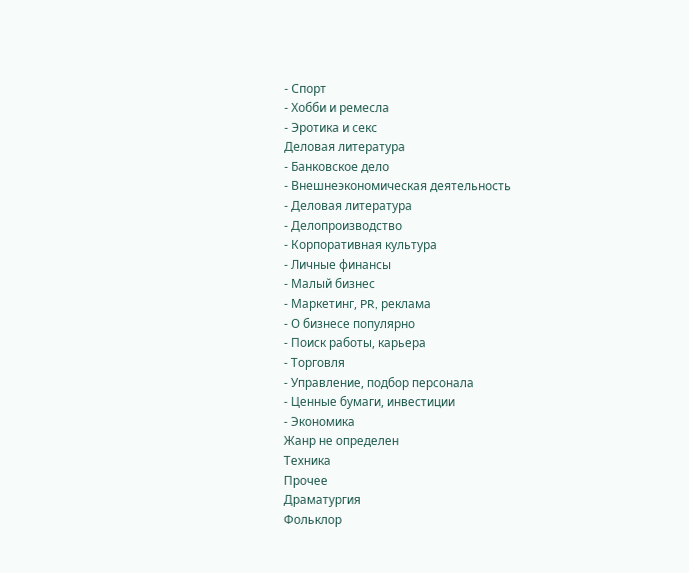- Спорт
- Хобби и ремесла
- Эротика и секс
Деловая литература
- Банковское дело
- Внешнеэкономическая деятельность
- Деловая литература
- Делопроизводство
- Корпоративная культура
- Личные финансы
- Малый бизнес
- Маркетинг, PR, реклама
- О бизнесе популярно
- Поиск работы, карьера
- Торговля
- Управление, подбор персонала
- Ценные бумаги, инвестиции
- Экономика
Жанр не определен
Техника
Прочее
Драматургия
Фольклор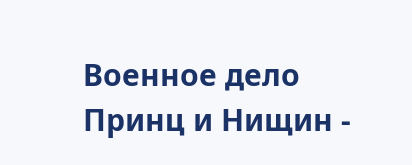Военное дело
Принц и Нищин -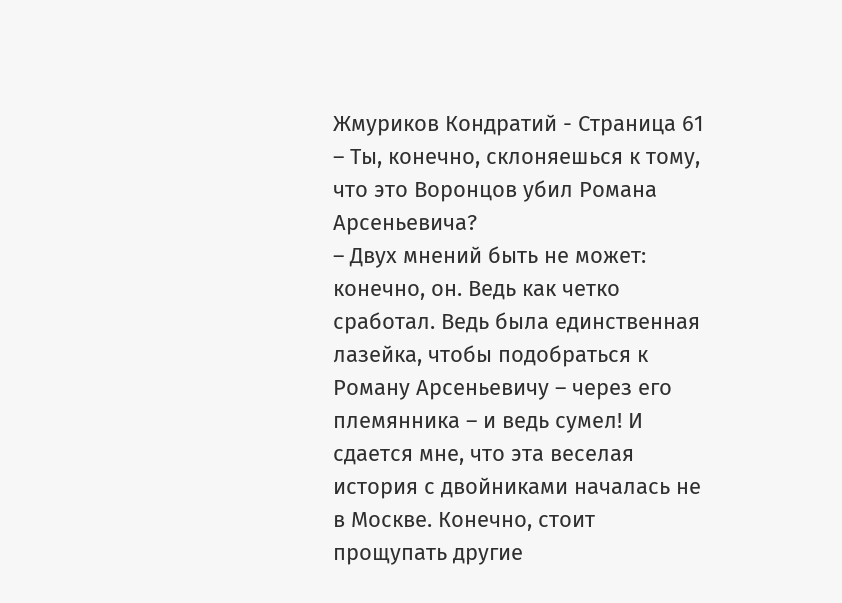Жмуриков Кондратий - Страница 61
– Ты, конечно, склоняешься к тому, что это Воронцов убил Романа Арсеньевича?
– Двух мнений быть не может: конечно, он. Ведь как четко сработал. Ведь была единственная лазейка, чтобы подобраться к Роману Арсеньевичу – через его племянника – и ведь сумел! И сдается мне, что эта веселая история с двойниками началась не в Москве. Конечно, стоит прощупать другие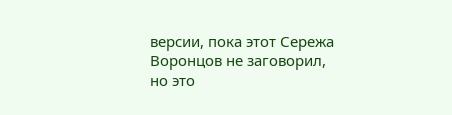версии, пока этот Сережа Воронцов не заговорил, но это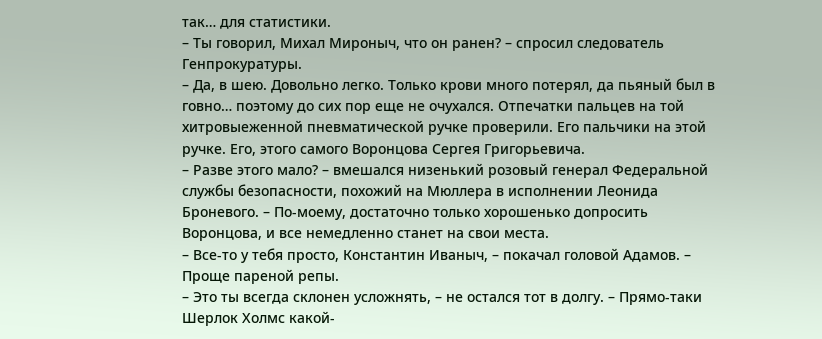так… для статистики.
– Ты говорил, Михал Мироныч, что он ранен? – спросил следователь Генпрокуратуры.
– Да, в шею. Довольно легко. Только крови много потерял, да пьяный был в говно… поэтому до сих пор еще не очухался. Отпечатки пальцев на той хитровыеженной пневматической ручке проверили. Его пальчики на этой ручке. Его, этого самого Воронцова Сергея Григорьевича.
– Разве этого мало? – вмешался низенький розовый генерал Федеральной службы безопасности, похожий на Мюллера в исполнении Леонида Броневого. – По-моему, достаточно только хорошенько допросить Воронцова, и все немедленно станет на свои места.
– Все-то у тебя просто, Константин Иваныч, – покачал головой Адамов. – Проще пареной репы.
– Это ты всегда склонен усложнять, – не остался тот в долгу. – Прямо-таки Шерлок Холмс какой-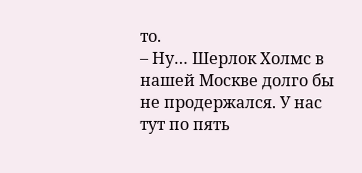то.
– Ну… Шерлок Холмс в нашей Москве долго бы не продержался. У нас тут по пять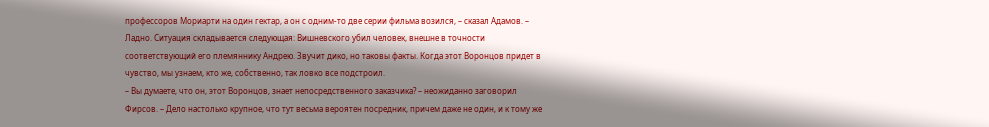профессоров Мориарти на один гектар, а он с одним-то две серии фильма возился, – сказал Адамов. – Ладно. Ситуация складывается следующая: Вишневского убил человек, внешне в точности соответствующий его племяннику Андрею. Звучит дико, но таковы факты. Когда этот Воронцов придет в чувство, мы узнаем, кто же, собственно, так ловко все подстроил.
– Вы думаете, что он, этот Воронцов, знает непосредственного заказчика? – неожиданно заговорил Фирсов. – Дело настолько крупное, что тут весьма вероятен посредник, причем даже не один, и к тому же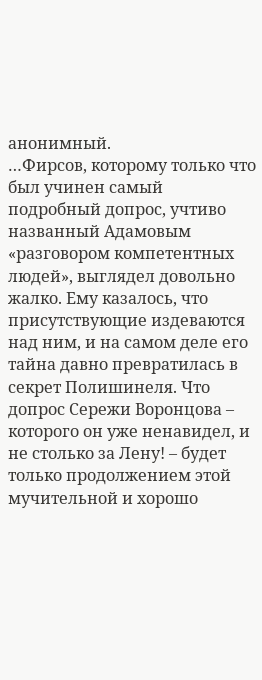анонимный.
…Фирсов, которому только что был учинен самый подробный допрос, учтиво названный Адамовым «разговором компетентных людей», выглядел довольно жалко. Ему казалось, что присутствующие издеваются над ним, и на самом деле его тайна давно превратилась в секрет Полишинеля. Что допрос Сережи Воронцова – которого он уже ненавидел, и не столько за Лену! – будет только продолжением этой мучительной и хорошо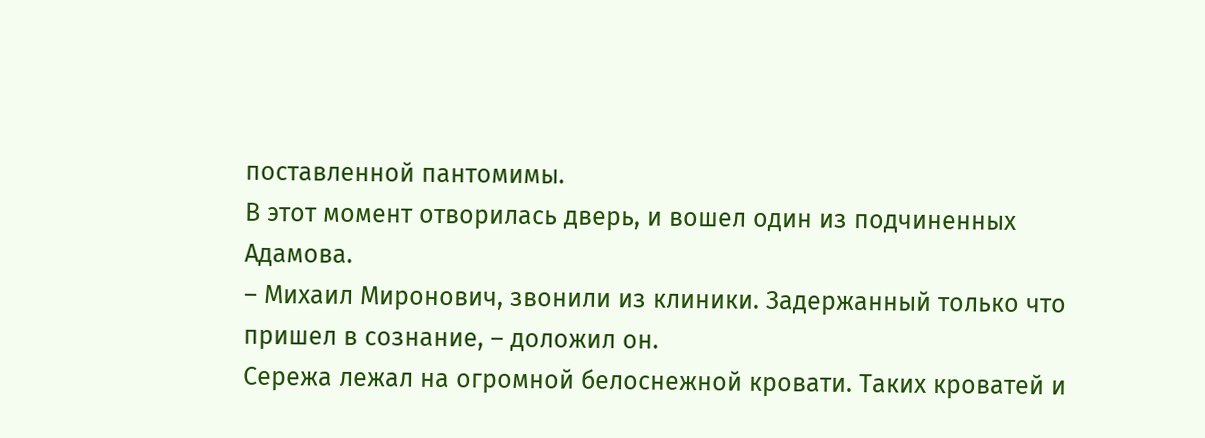поставленной пантомимы.
В этот момент отворилась дверь, и вошел один из подчиненных Адамова.
– Михаил Миронович, звонили из клиники. Задержанный только что пришел в сознание, – доложил он.
Сережа лежал на огромной белоснежной кровати. Таких кроватей и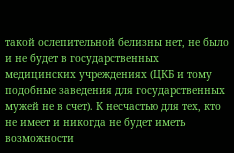такой ослепительной белизны нет, не было и не будет в государственных медицинских учреждениях (ЦКБ и тому подобные заведения для государственных мужей не в счет). К несчастью для тех, кто не имеет и никогда не будет иметь возможности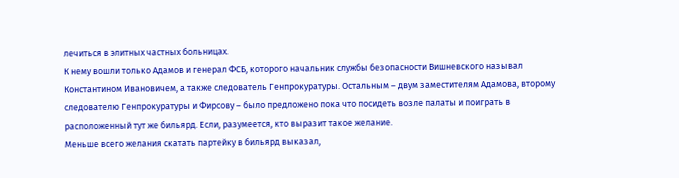лечиться в элитных частных больницах.
К нему вошли только Адамов и генерал ФСБ, которого начальник службы безопасности Вишневского называл Константином Ивановичем, а также следователь Генпрокуратуры. Остальным – двум заместителям Адамова, второму следователю Генпрокуратуры и Фирсову – было предложено пока что посидеть возле палаты и поиграть в расположенный тут же бильярд. Если, разумеется, кто выразит такое желание.
Меньше всего желания скатать партейку в бильярд выказал,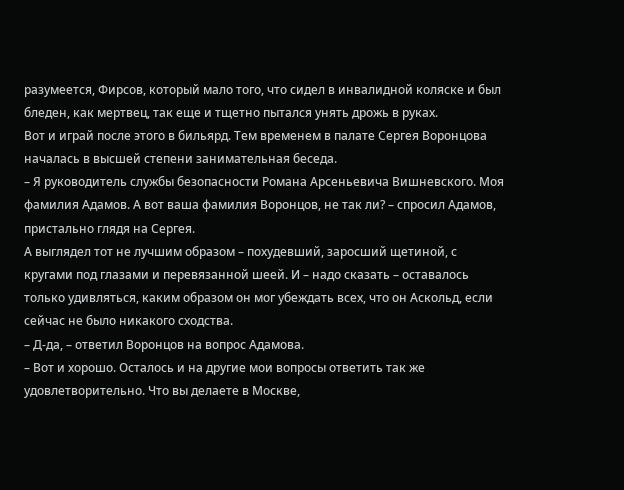разумеется, Фирсов, который мало того, что сидел в инвалидной коляске и был бледен, как мертвец, так еще и тщетно пытался унять дрожь в руках.
Вот и играй после этого в бильярд. Тем временем в палате Сергея Воронцова началась в высшей степени занимательная беседа.
– Я руководитель службы безопасности Романа Арсеньевича Вишневского. Моя фамилия Адамов. А вот ваша фамилия Воронцов, не так ли? – спросил Адамов, пристально глядя на Сергея.
А выглядел тот не лучшим образом – похудевший, заросший щетиной, с кругами под глазами и перевязанной шеей. И – надо сказать – оставалось только удивляться, каким образом он мог убеждать всех, что он Аскольд, если сейчас не было никакого сходства.
– Д-да, – ответил Воронцов на вопрос Адамова.
– Вот и хорошо. Осталось и на другие мои вопросы ответить так же удовлетворительно. Что вы делаете в Москве,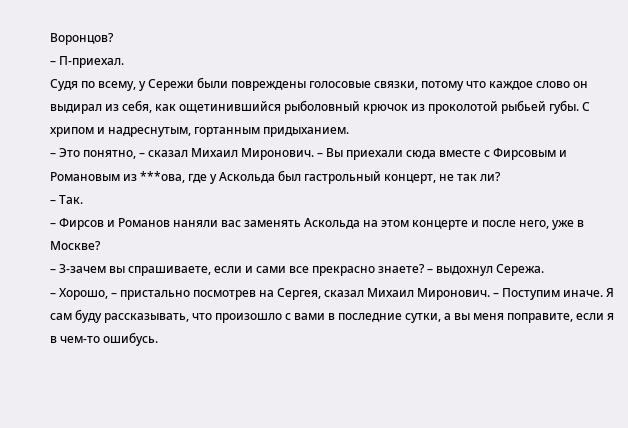Воронцов?
– П-приехал.
Судя по всему, у Сережи были повреждены голосовые связки, потому что каждое слово он выдирал из себя, как ощетинившийся рыболовный крючок из проколотой рыбьей губы. С хрипом и надреснутым, гортанным придыханием.
– Это понятно, – сказал Михаил Миронович. – Вы приехали сюда вместе с Фирсовым и Романовым из ***ова, где у Аскольда был гастрольный концерт, не так ли?
– Так.
– Фирсов и Романов наняли вас заменять Аскольда на этом концерте и после него, уже в Москве?
– З-зачем вы спрашиваете, если и сами все прекрасно знаете? – выдохнул Сережа.
– Хорошо, – пристально посмотрев на Сергея, сказал Михаил Миронович. – Поступим иначе. Я сам буду рассказывать, что произошло с вами в последние сутки, а вы меня поправите, если я в чем-то ошибусь.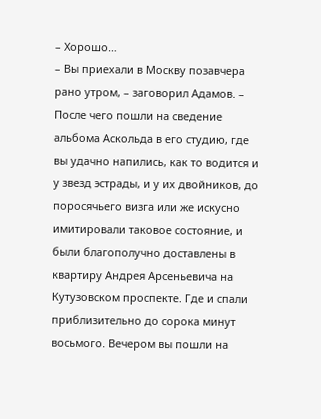– Хорошо…
– Вы приехали в Москву позавчера рано утром, – заговорил Адамов. – После чего пошли на сведение альбома Аскольда в его студию, где вы удачно напились, как то водится и у звезд эстрады, и у их двойников, до поросячьего визга или же искусно имитировали таковое состояние, и были благополучно доставлены в квартиру Андрея Арсеньевича на Кутузовском проспекте. Где и спали приблизительно до сорока минут восьмого. Вечером вы пошли на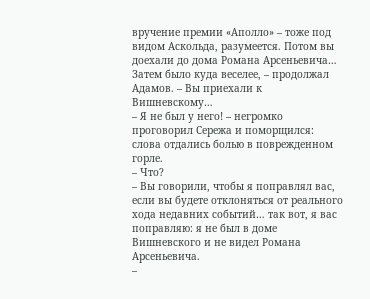вручение премии «Аполло» – тоже под видом Аскольда, разумеется. Потом вы доехали до дома Романа Арсеньевича… Затем было куда веселее, – продолжал Адамов. – Вы приехали к Вишневскому…
– Я не был у него! – негромко проговорил Сережа и поморщился: слова отдались болью в поврежденном горле.
– Что?
– Вы говорили, чтобы я поправлял вас, если вы будете отклоняться от реального хода недавних событий… так вот, я вас поправляю: я не был в доме Вишневского и не видел Романа Арсеньевича.
–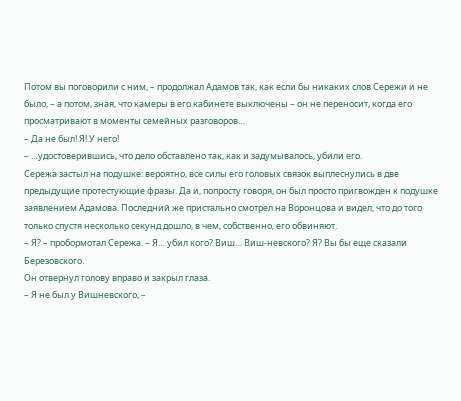Потом вы поговорили с ним, – продолжал Адамов так, как если бы никаких слов Сережи и не было, – а потом, зная, что камеры в его кабинете выключены – он не переносит, когда его просматривают в моменты семейных разговоров…
– Да не был! Я! У него!
– …удостоверившись, что дело обставлено так, как и задумывалось, убили его.
Сережа застыл на подушке: вероятно, все силы его головых связок выплеснулись в две предыдущие протестующие фразы. Да и, попросту говоря, он был просто пригвожден к подушке заявлением Адамова. Последний же пристально смотрел на Воронцова и видел, что до того только спустя несколько секунд дошло, в чем, собственно, его обвиняют.
– Я? – пробормотал Сережа. – Я… убил кого? Виш… Виш-невского? Я? Вы бы еще сказали Березовского.
Он отвернул голову вправо и закрыл глаза.
– Я не был у Вишневского, –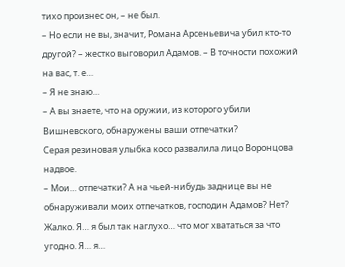тихо произнес он, – не был.
– Но если не вы, значит, Романа Арсеньевича убил кто-то другой? – жестко выговорил Адамов. – В точности похожий на вас, т. е…
– Я не знаю…
– А вы знаете, что на оружии, из которого убили Вишневского, обнаружены ваши отпечатки?
Серая резиновая улыбка косо развалила лицо Воронцова надвое.
– Мои… отпечатки? А на чьей-нибудь заднице вы не обнаруживали моих отпечатков, господин Адамов? Нет? Жалко. Я… я был так наглухо… что мог хвататься за что угодно. Я… я…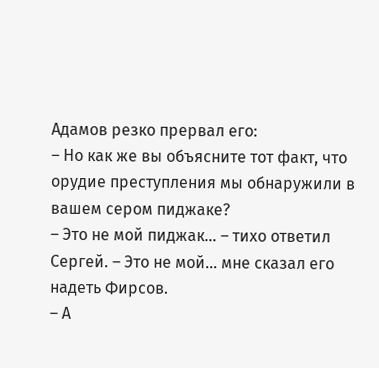Адамов резко прервал его:
– Но как же вы объясните тот факт, что орудие преступления мы обнаружили в вашем сером пиджаке?
– Это не мой пиджак… – тихо ответил Сергей. – Это не мой… мне сказал его надеть Фирсов.
– А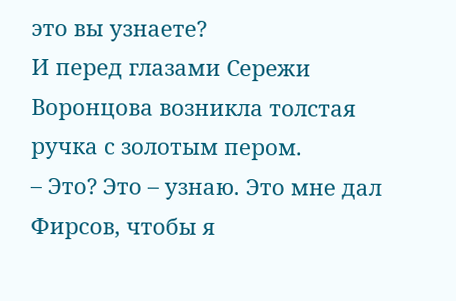это вы узнаете?
И перед глазами Сережи Воронцова возникла толстая ручка с золотым пером.
– Это? Это – узнаю. Это мне дал Фирсов, чтобы я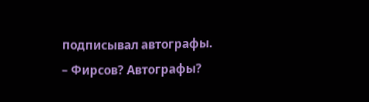подписывал автографы.
– Фирсов? Автографы?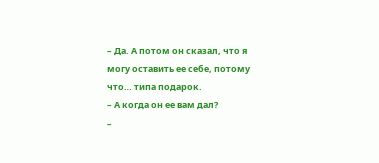– Да. А потом он сказал, что я могу оставить ее себе, потому что… типа подарок.
– А когда он ее вам дал?
–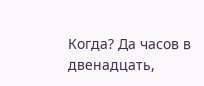Когда? Да часов в двенадцать,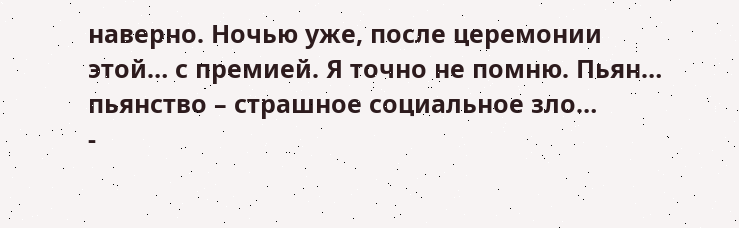наверно. Ночью уже, после церемонии этой… с премией. Я точно не помню. Пьян… пьянство – страшное социальное зло…
-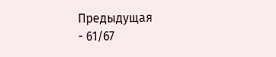Предыдущая
- 61/67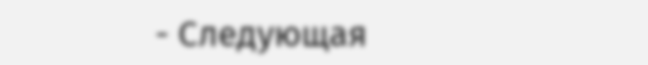- Следующая